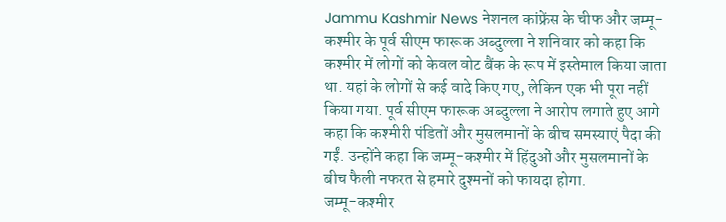Jammu Kashmir News नेशनल कांफ्रेंस के चीफ और जम्मू-कश्मीर के पूर्व सीएम फारूक अब्दुल्ला ने शनिवार को कहा कि कश्मीर में लोगों को केवल वोट बैंक के रूप में इस्तेमाल किया जाता था. यहां के लोगों से कई वादे किए गए, लेकिन एक भी पूरा नहीं किया गया. पूर्व सीएम फारूक अब्दुल्ला ने आरोप लगाते हुए आगे कहा कि कश्मीरी पंडितों और मुसलमानों के बीच समस्याएं पैदा की गईं. उन्होंने कहा कि जम्मू-कश्मीर में हिंदुओं और मुसलमानों के बीच फैली नफरत से हमारे दुश्मनों को फायदा होगा.
जम्मू-कश्मीर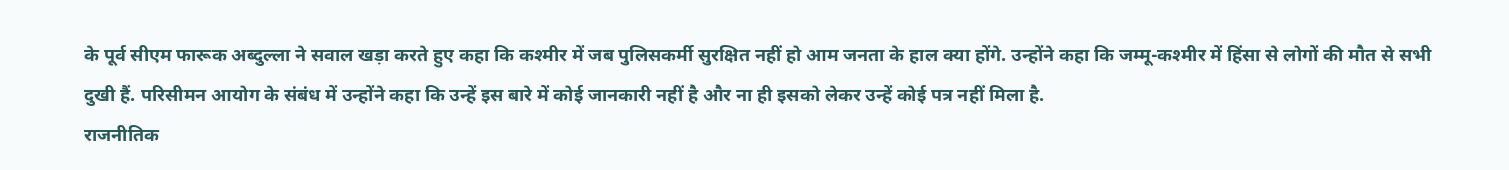के पूर्व सीएम फारूक अब्दुल्ला ने सवाल खड़ा करते हुए कहा कि कश्मीर में जब पुलिसकर्मी सुरक्षित नहीं हो आम जनता के हाल क्या होंगे. उन्होंने कहा कि जम्मू-कश्मीर में हिंसा से लोगों की मौत से सभी दुखी हैं. परिसीमन आयोग के संबंध में उन्होंने कहा कि उन्हें इस बारे में कोई जानकारी नहीं है और ना ही इसको लेकर उन्हें कोई पत्र नहीं मिला है.
राजनीतिक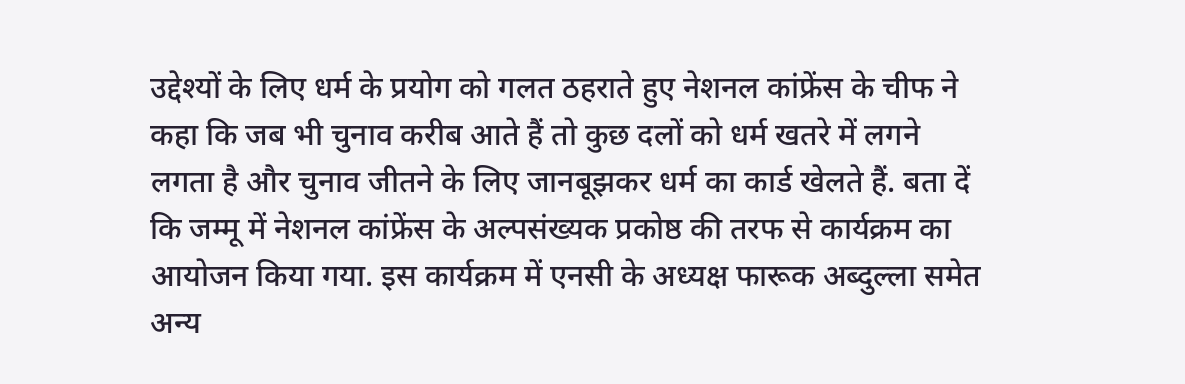उद्देश्यों के लिए धर्म के प्रयोग को गलत ठहराते हुए नेशनल कांफ्रेंस के चीफ ने कहा कि जब भी चुनाव करीब आते हैं तो कुछ दलों को धर्म खतरे में लगने लगता है और चुनाव जीतने के लिए जानबूझकर धर्म का कार्ड खेलते हैं. बता दें कि जम्मू में नेशनल कांफ्रेंस के अल्पसंख्यक प्रकोष्ठ की तरफ से कार्यक्रम का आयोजन किया गया. इस कार्यक्रम में एनसी के अध्यक्ष फारूक अब्दुल्ला समेत अन्य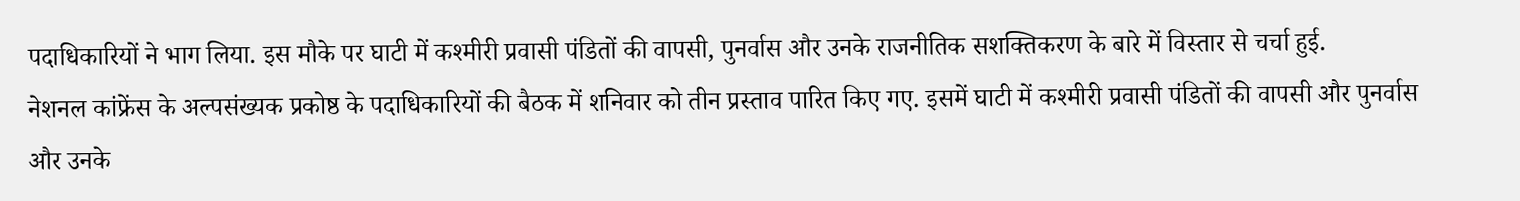पदाधिकारियों ने भाग लिया. इस मौके पर घाटी में कश्मीरी प्रवासी पंडितों की वापसी, पुनर्वास और उनके राजनीतिक सशक्तिकरण के बारे में विस्तार से चर्चा हुई.
नेशनल कांफ्रेंस के अल्पसंख्यक प्रकोष्ठ के पदाधिकारियों की बैठक में शनिवार को तीन प्रस्ताव पारित किए गए. इसमें घाटी में कश्मीरी प्रवासी पंडितों की वापसी और पुनर्वास और उनके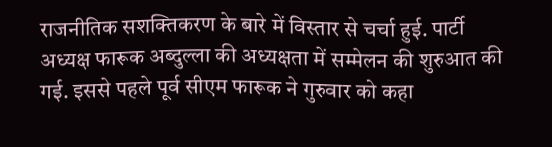राजनीतिक सशक्तिकरण के बारे में विस्तार से चर्चा हुई. पार्टी अध्यक्ष फारूक अब्दुल्ला की अध्यक्षता में सम्मेलन की शुरुआत की गई. इससे पहले पूर्व सीएम फारूक ने गुरुवार को कहा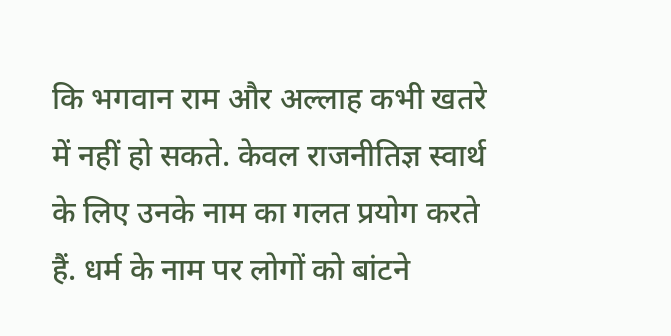कि भगवान राम और अल्लाह कभी खतरे में नहीं हो सकते. केवल राजनीतिज्ञ स्वार्थ के लिए उनके नाम का गलत प्रयोग करते हैं. धर्म के नाम पर लोगों को बांटने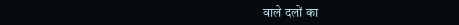वाले दलों का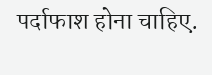पर्दाफाश होना चाहिए.